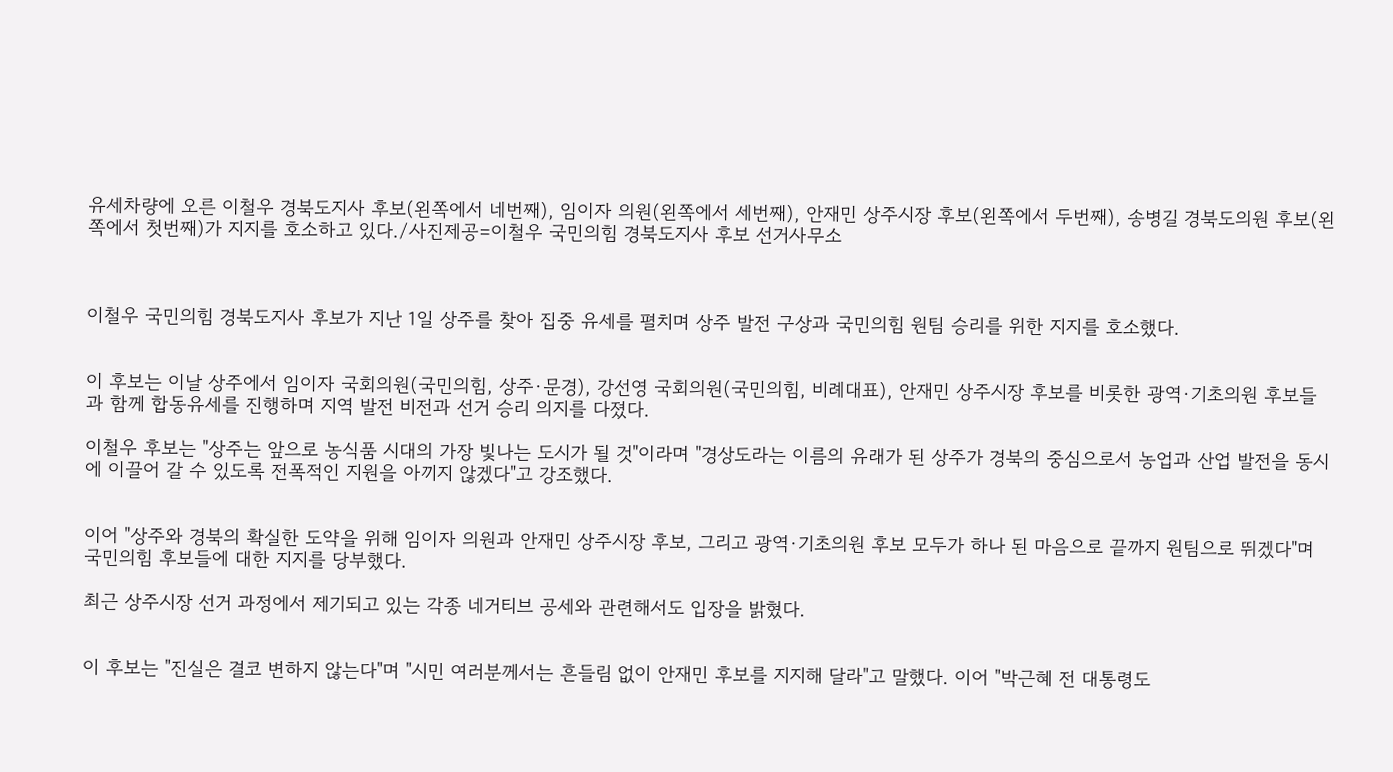유세차량에 오른 이철우 경북도지사 후보(왼쪽에서 네번째), 임이자 의원(왼쪽에서 세번째), 안재민 상주시장 후보(왼쪽에서 두번째), 송병길 경북도의원 후보(왼쪽에서 첫번째)가 지지를 호소하고 있다./사진제공=이철우 국민의힘 경북도지사 후보 선거사무소



이철우 국민의힘 경북도지사 후보가 지난 1일 상주를 찾아 집중 유세를 펼치며 상주 발전 구상과 국민의힘 원팀 승리를 위한 지지를 호소했다.


이 후보는 이날 상주에서 임이자 국회의원(국민의힘, 상주·문경), 강선영 국회의원(국민의힘, 비례대표), 안재민 상주시장 후보를 비롯한 광역·기초의원 후보들과 함께 합동유세를 진행하며 지역 발전 비전과 선거 승리 의지를 다졌다.

이철우 후보는 "상주는 앞으로 농식품 시대의 가장 빛나는 도시가 될 것"이라며 "경상도라는 이름의 유래가 된 상주가 경북의 중심으로서 농업과 산업 발전을 동시에 이끌어 갈 수 있도록 전폭적인 지원을 아끼지 않겠다"고 강조했다.


이어 "상주와 경북의 확실한 도약을 위해 임이자 의원과 안재민 상주시장 후보, 그리고 광역·기초의원 후보 모두가 하나 된 마음으로 끝까지 원팀으로 뛰겠다"며 국민의힘 후보들에 대한 지지를 당부했다.

최근 상주시장 선거 과정에서 제기되고 있는 각종 네거티브 공세와 관련해서도 입장을 밝혔다.


이 후보는 "진실은 결코 변하지 않는다"며 "시민 여러분께서는 흔들림 없이 안재민 후보를 지지해 달라"고 말했다. 이어 "박근혜 전 대통령도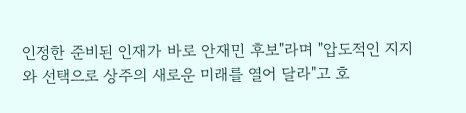인정한 준비된 인재가 바로 안재민 후보"라며 "압도적인 지지와 선택으로 상주의 새로운 미래를 열어 달라"고 호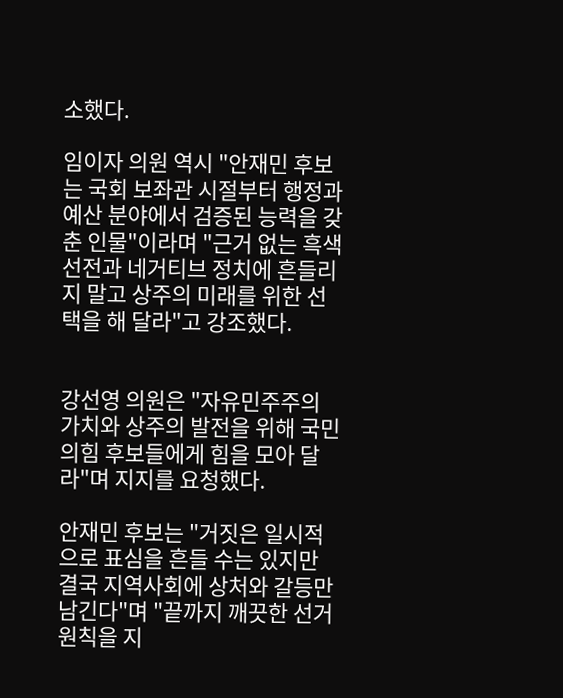소했다.

임이자 의원 역시 "안재민 후보는 국회 보좌관 시절부터 행정과 예산 분야에서 검증된 능력을 갖춘 인물"이라며 "근거 없는 흑색선전과 네거티브 정치에 흔들리지 말고 상주의 미래를 위한 선택을 해 달라"고 강조했다.


강선영 의원은 "자유민주주의 가치와 상주의 발전을 위해 국민의힘 후보들에게 힘을 모아 달라"며 지지를 요청했다.

안재민 후보는 "거짓은 일시적으로 표심을 흔들 수는 있지만 결국 지역사회에 상처와 갈등만 남긴다"며 "끝까지 깨끗한 선거 원칙을 지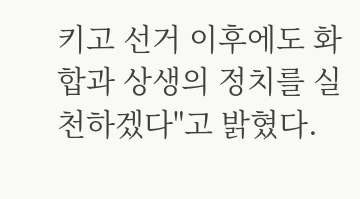키고 선거 이후에도 화합과 상생의 정치를 실천하겠다"고 밝혔다.